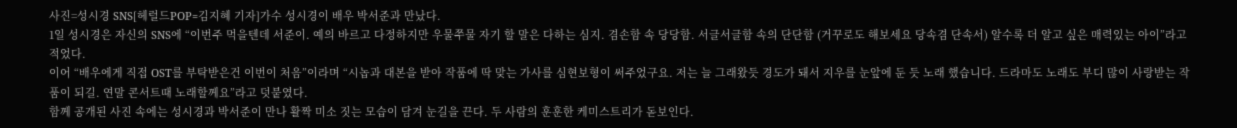사진=성시경 SNS[헤럴드POP=김지혜 기자]가수 성시경이 배우 박서준과 만났다.
1일 성시경은 자신의 SNS에 “이번주 먹을텐데 서준이. 예의 바르고 다정하지만 우물쭈물 자기 할 말은 다하는 심지. 겸손함 속 당당함. 서글서글함 속의 단단함 (거꾸로도 해보세요 당속겸 단속서) 알수록 더 알고 싶은 매력있는 아이”라고 적었다.
이어 “배우에게 직접 OST를 부탁받은건 이번이 처음”이라며 “시놉과 대본을 받아 작품에 딱 맞는 가사를 심현보형이 써주었구요. 저는 늘 그래왔듯 경도가 돼서 지우를 눈앞에 둔 듯 노래 했습니다. 드라마도 노래도 부디 많이 사랑받는 작품이 되길. 연말 콘서트때 노래할께요”라고 덧붙였다.
함께 공개된 사진 속에는 성시경과 박서준이 만나 활짝 미소 짓는 모습이 담겨 눈길을 끈다. 두 사람의 훈훈한 케미스트리가 돋보인다.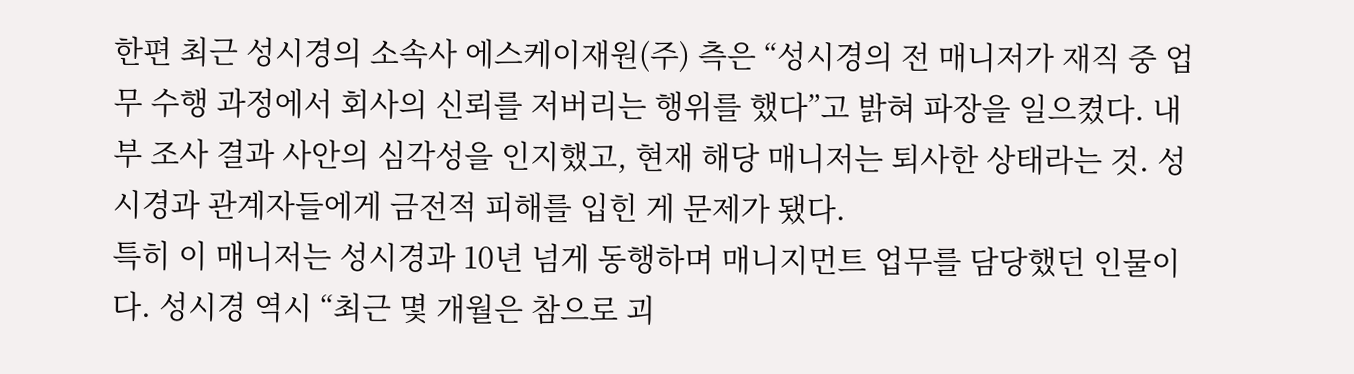한편 최근 성시경의 소속사 에스케이재원(주) 측은 “성시경의 전 매니저가 재직 중 업무 수행 과정에서 회사의 신뢰를 저버리는 행위를 했다”고 밝혀 파장을 일으켰다. 내부 조사 결과 사안의 심각성을 인지했고, 현재 해당 매니저는 퇴사한 상태라는 것. 성시경과 관계자들에게 금전적 피해를 입힌 게 문제가 됐다.
특히 이 매니저는 성시경과 10년 넘게 동행하며 매니지먼트 업무를 담당했던 인물이다. 성시경 역시 “최근 몇 개월은 참으로 괴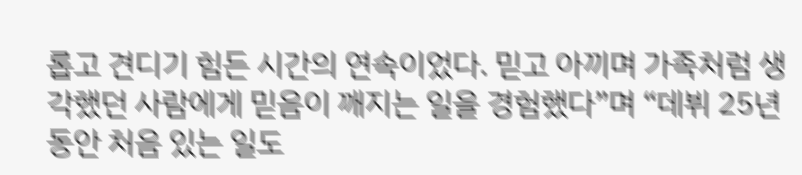롭고 견디기 힘든 시간의 연속이었다. 믿고 아끼며 가족처럼 생각했던 사람에게 믿음이 깨지는 일을 경험했다”며 “데뷔 25년 동안 처음 있는 일도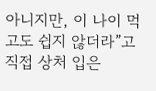아니지만, 이 나이 먹고도 쉽지 않더라”고 직접 상처 입은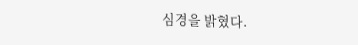심경을 밝혔다.